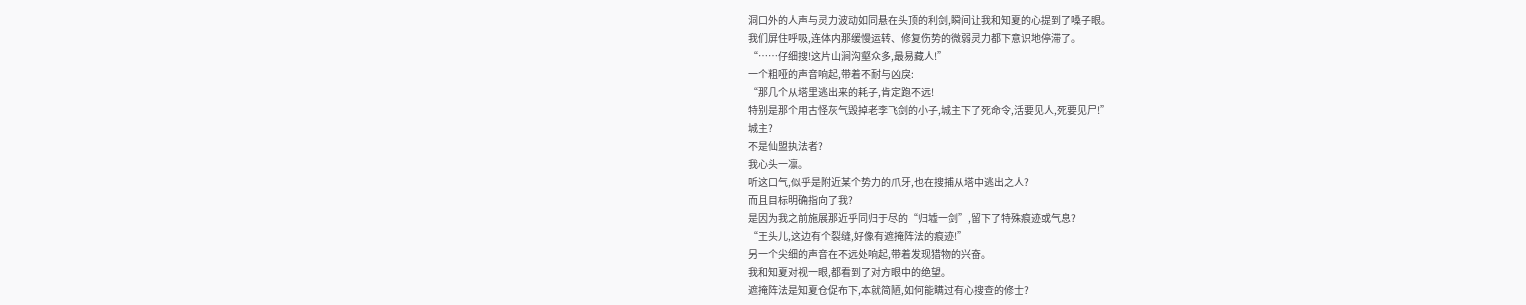洞口外的人声与灵力波动如同悬在头顶的利剑,瞬间让我和知夏的心提到了嗓子眼。
我们屏住呼吸,连体内那缓慢运转、修复伤势的微弱灵力都下意识地停滞了。
“……仔细搜!这片山涧沟壑众多,最易藏人!”
一个粗哑的声音响起,带着不耐与凶戾:
“那几个从塔里逃出来的耗子,肯定跑不远!
特别是那个用古怪灰气毁掉老李飞剑的小子,城主下了死命令,活要见人,死要见尸!”
城主?
不是仙盟执法者?
我心头一凛。
听这口气,似乎是附近某个势力的爪牙,也在搜捕从塔中逃出之人?
而且目标明确指向了我?
是因为我之前施展那近乎同归于尽的“归墟一剑”,留下了特殊痕迹或气息?
“王头儿,这边有个裂缝,好像有遮掩阵法的痕迹!”
另一个尖细的声音在不远处响起,带着发现猎物的兴奋。
我和知夏对视一眼,都看到了对方眼中的绝望。
遮掩阵法是知夏仓促布下,本就简陋,如何能瞒过有心搜查的修士?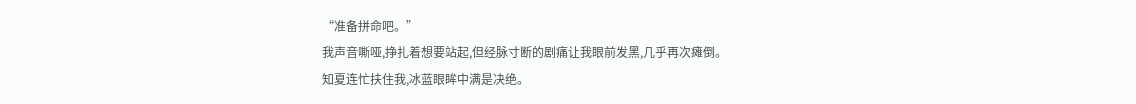“准备拼命吧。”
我声音嘶哑,挣扎着想要站起,但经脉寸断的剧痛让我眼前发黑,几乎再次瘫倒。
知夏连忙扶住我,冰蓝眼眸中满是决绝。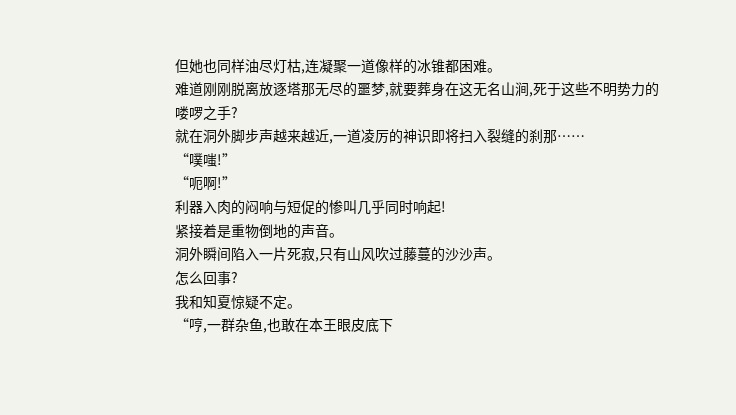但她也同样油尽灯枯,连凝聚一道像样的冰锥都困难。
难道刚刚脱离放逐塔那无尽的噩梦,就要葬身在这无名山涧,死于这些不明势力的喽啰之手?
就在洞外脚步声越来越近,一道凌厉的神识即将扫入裂缝的刹那……
“噗嗤!”
“呃啊!”
利器入肉的闷响与短促的惨叫几乎同时响起!
紧接着是重物倒地的声音。
洞外瞬间陷入一片死寂,只有山风吹过藤蔓的沙沙声。
怎么回事?
我和知夏惊疑不定。
“哼,一群杂鱼,也敢在本王眼皮底下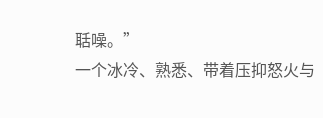聒噪。”
一个冰冷、熟悉、带着压抑怒火与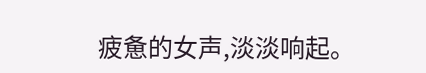疲惫的女声,淡淡响起。